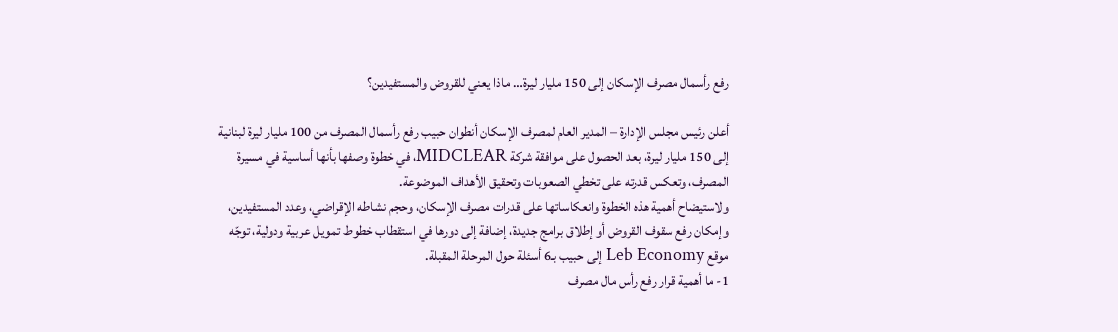رفع رأسمال مصرف الإسكان إلى 150 مليار ليرة… ماذا يعني للقروض والمستفيدين؟

أعلن رئيس مجلس الإدارة – المدير العام لمصرف الإسكان أنطوان حبيب رفع رأسمال المصرف من 100 مليار ليرة لبنانية إلى 150 مليار ليرة، بعد الحصول على موافقة شركة MIDCLEAR، في خطوة وصفها بأنها أساسية في مسيرة المصرف، وتعكس قدرته على تخطي الصعوبات وتحقيق الأهداف الموضوعة.
ولاستيضاح أهمية هذه الخطوة وانعكاساتها على قدرات مصرف الإسكان، وحجم نشاطه الإقراضي، وعدد المستفيدين، وإمكان رفع سقوف القروض أو إطلاق برامج جديدة، إضافة إلى دورها في استقطاب خطوط تمويل عربية ودولية، توجّه موقع Leb Economy إلى حبيب بـ6 أسئلة حول المرحلة المقبلة.
1- ما أهمية قرار رفع رأس مال مصرف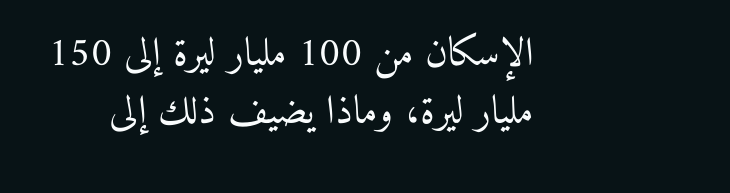الإسكان من 100 مليار ليرة إلى 150 مليار ليرة، وماذا يضيف ذلك إلى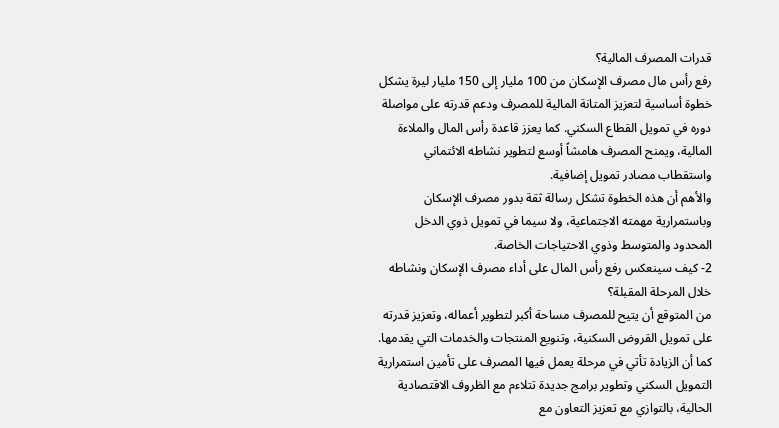قدرات المصرف المالية؟
رفع رأس مال مصرف الإسكان من 100 مليار إلى 150 مليار ليرة يشكل خطوة أساسية لتعزيز المتانة المالية للمصرف ودعم قدرته على مواصلة دوره في تمويل القطاع السكني. كما يعزز قاعدة رأس المال والملاءة المالية، ويمنح المصرف هامشاً أوسع لتطوير نشاطه الائتماني واستقطاب مصادر تمويل إضافية.
والأهم أن هذه الخطوة تشكل رسالة ثقة بدور مصرف الإسكان وباستمرارية مهمته الاجتماعية، ولا سيما في تمويل ذوي الدخل المحدود والمتوسط وذوي الاحتياجات الخاصة.
2- كيف سينعكس رفع رأس المال على أداء مصرف الإسكان ونشاطه خلال المرحلة المقبلة؟
من المتوقع أن يتيح للمصرف مساحة أكبر لتطوير أعماله، وتعزيز قدرته على تمويل القروض السكنية، وتنويع المنتجات والخدمات التي يقدمها.
كما أن الزيادة تأتي في مرحلة يعمل فيها المصرف على تأمين استمرارية التمويل السكني وتطوير برامج جديدة تتلاءم مع الظروف الاقتصادية الحالية، بالتوازي مع تعزيز التعاون مع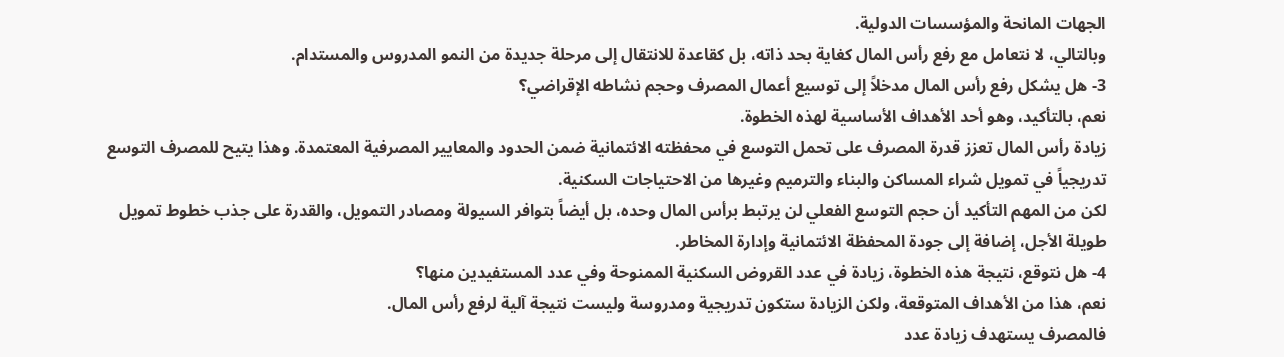الجهات المانحة والمؤسسات الدولية.
وبالتالي، لا نتعامل مع رفع رأس المال كغاية بحد ذاته، بل كقاعدة للانتقال إلى مرحلة جديدة من النمو المدروس والمستدام.
3- هل يشكل رفع رأس المال مدخلاً إلى توسيع أعمال المصرف وحجم نشاطه الإقراضي؟
نعم، بالتأكيد، وهو أحد الأهداف الأساسية لهذه الخطوة.
زيادة رأس المال تعزز قدرة المصرف على تحمل التوسع في محفظته الائتمانية ضمن الحدود والمعايير المصرفية المعتمدة. وهذا يتيح للمصرف التوسع تدريجياً في تمويل شراء المساكن والبناء والترميم وغيرها من الاحتياجات السكنية.
لكن من المهم التأكيد أن حجم التوسع الفعلي لن يرتبط برأس المال وحده، بل أيضاً بتوافر السيولة ومصادر التمويل، والقدرة على جذب خطوط تمويل طويلة الأجل، إضافة إلى جودة المحفظة الائتمانية وإدارة المخاطر.
4- هل نتوقع، نتيجة هذه الخطوة، زيادة في عدد القروض السكنية الممنوحة وفي عدد المستفيدين منها؟
نعم، هذا من الأهداف المتوقعة، ولكن الزيادة ستكون تدريجية ومدروسة وليست نتيجة آلية لرفع رأس المال.
فالمصرف يستهدف زيادة عدد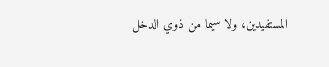المستفيدين، ولا سيما من ذوي الدخل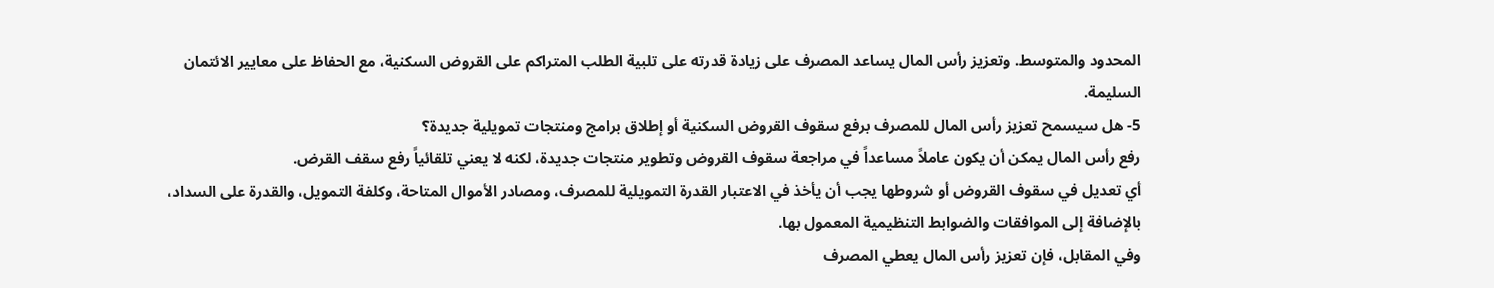المحدود والمتوسط. وتعزيز رأس المال يساعد المصرف على زيادة قدرته على تلبية الطلب المتراكم على القروض السكنية، مع الحفاظ على معايير الائتمان السليمة.
5- هل سيسمح تعزيز رأس المال للمصرف برفع سقوف القروض السكنية أو إطلاق برامج ومنتجات تمويلية جديدة؟
رفع رأس المال يمكن أن يكون عاملاً مساعداً في مراجعة سقوف القروض وتطوير منتجات جديدة، لكنه لا يعني تلقائياً رفع سقف القرض.
أي تعديل في سقوف القروض أو شروطها يجب أن يأخذ في الاعتبار القدرة التمويلية للمصرف، ومصادر الأموال المتاحة، وكلفة التمويل، والقدرة على السداد، بالإضافة إلى الموافقات والضوابط التنظيمية المعمول بها.
وفي المقابل، فإن تعزيز رأس المال يعطي المصرف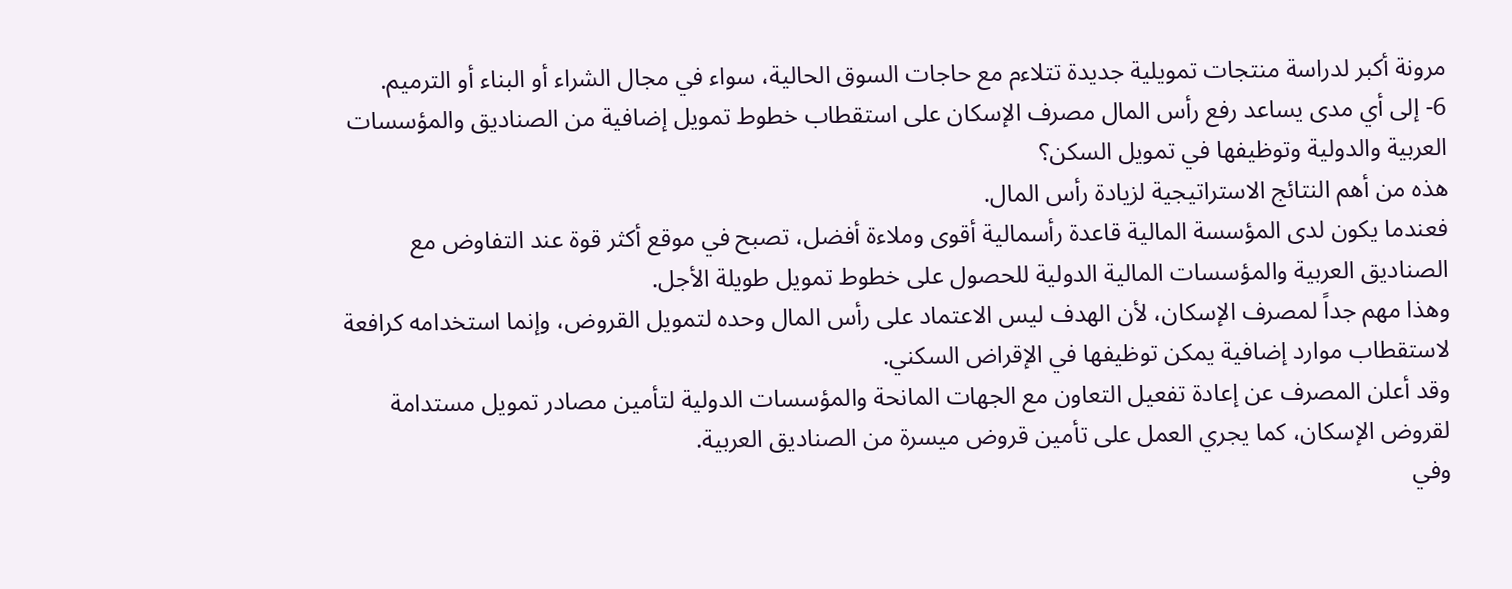مرونة أكبر لدراسة منتجات تمويلية جديدة تتلاءم مع حاجات السوق الحالية، سواء في مجال الشراء أو البناء أو الترميم.
6- إلى أي مدى يساعد رفع رأس المال مصرف الإسكان على استقطاب خطوط تمويل إضافية من الصناديق والمؤسسات العربية والدولية وتوظيفها في تمويل السكن؟
هذه من أهم النتائج الاستراتيجية لزيادة رأس المال.
فعندما يكون لدى المؤسسة المالية قاعدة رأسمالية أقوى وملاءة أفضل، تصبح في موقع أكثر قوة عند التفاوض مع الصناديق العربية والمؤسسات المالية الدولية للحصول على خطوط تمويل طويلة الأجل.
وهذا مهم جداً لمصرف الإسكان، لأن الهدف ليس الاعتماد على رأس المال وحده لتمويل القروض، وإنما استخدامه كرافعة لاستقطاب موارد إضافية يمكن توظيفها في الإقراض السكني.
وقد أعلن المصرف عن إعادة تفعيل التعاون مع الجهات المانحة والمؤسسات الدولية لتأمين مصادر تمويل مستدامة لقروض الإسكان، كما يجري العمل على تأمين قروض ميسرة من الصناديق العربية.
وفي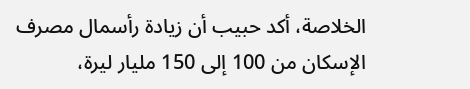الخلاصة، أكد حبيب أن زيادة رأسمال مصرف الإسكان من 100 إلى 150 مليار ليرة،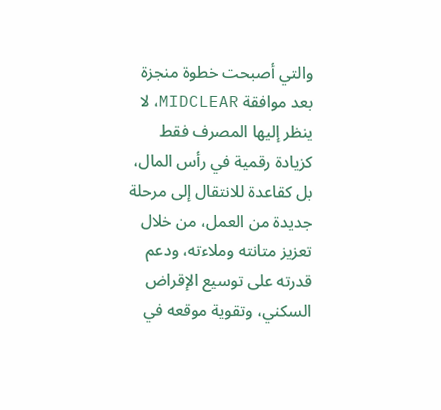والتي أصبحت خطوة منجزة بعد موافقة MIDCLEAR، لا ينظر إليها المصرف فقط كزيادة رقمية في رأس المال، بل كقاعدة للانتقال إلى مرحلة جديدة من العمل، من خلال تعزيز متانته وملاءته، ودعم قدرته على توسيع الإقراض السكني، وتقوية موقعه في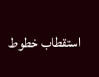استقطاب خطوط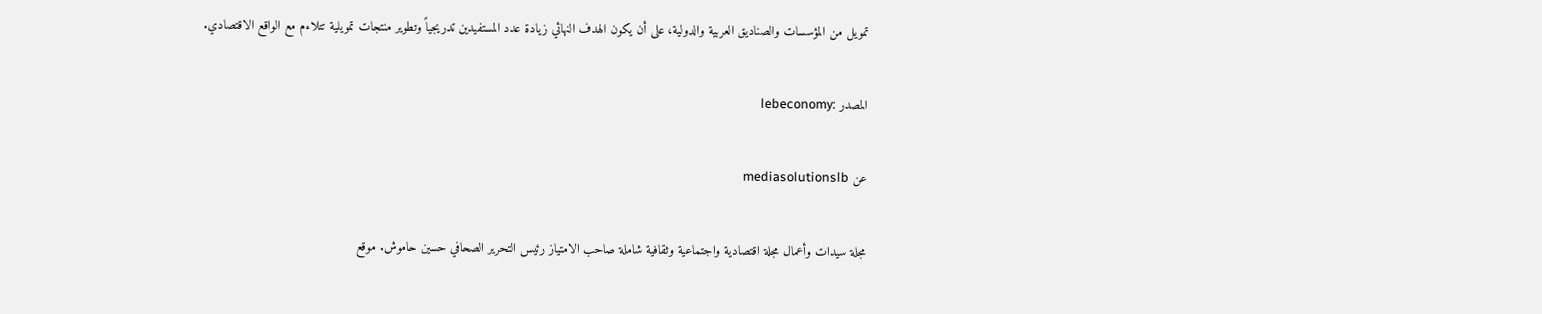تمويل من المؤسسات والصناديق العربية والدولية، على أن يكون الهدف النهائي زيادة عدد المستفيدين تدريجياً وتطوير منتجات تمويلية تتلاءم مع الواقع الاقتصادي.

المصدر :lebeconomy

عن mediasolutionslb

مجلة سيدات وأعمال مجلة اقتصادية واجتماعية وثقافية شاملة صاحب الامتياز رئيس التحرير الصحافي حسين حاموش. موقع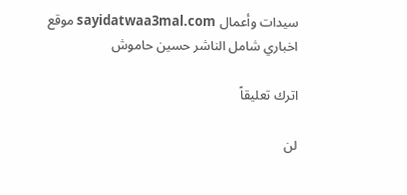سيدات وأعمال sayidatwaa3mal.com موقع اخباري شامل الناشر حسين حاموش

اترك تعليقاً

لن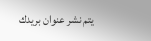يتم نشر عنوان بريدك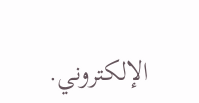الإلكتروني.